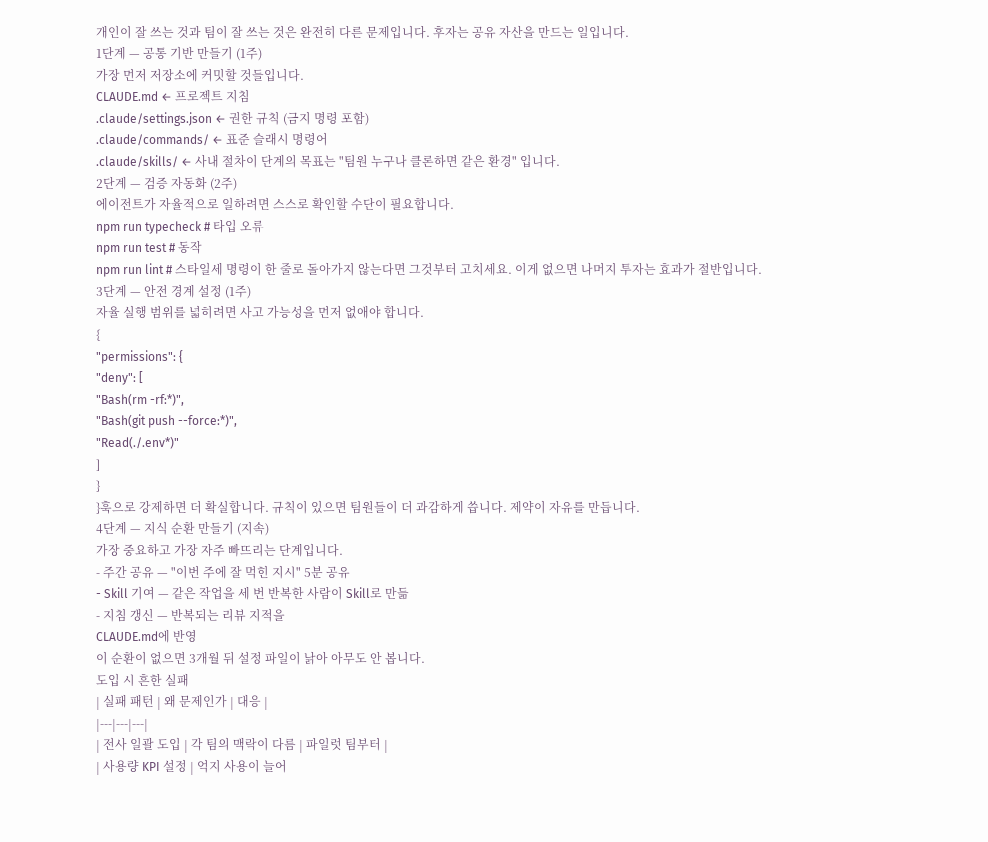개인이 잘 쓰는 것과 팀이 잘 쓰는 것은 완전히 다른 문제입니다. 후자는 공유 자산을 만드는 일입니다.
1단계 — 공통 기반 만들기 (1주)
가장 먼저 저장소에 커밋할 것들입니다.
CLAUDE.md ← 프로젝트 지침
.claude/settings.json ← 권한 규칙 (금지 명령 포함)
.claude/commands/ ← 표준 슬래시 명령어
.claude/skills/ ← 사내 절차이 단계의 목표는 "팀원 누구나 클론하면 같은 환경" 입니다.
2단계 — 검증 자동화 (2주)
에이전트가 자율적으로 일하려면 스스로 확인할 수단이 필요합니다.
npm run typecheck # 타입 오류
npm run test # 동작
npm run lint # 스타일세 명령이 한 줄로 돌아가지 않는다면 그것부터 고치세요. 이게 없으면 나머지 투자는 효과가 절반입니다.
3단계 — 안전 경계 설정 (1주)
자율 실행 범위를 넓히려면 사고 가능성을 먼저 없애야 합니다.
{
"permissions": {
"deny": [
"Bash(rm -rf:*)",
"Bash(git push --force:*)",
"Read(./.env*)"
]
}
}훅으로 강제하면 더 확실합니다. 규칙이 있으면 팀원들이 더 과감하게 씁니다. 제약이 자유를 만듭니다.
4단계 — 지식 순환 만들기 (지속)
가장 중요하고 가장 자주 빠뜨리는 단계입니다.
- 주간 공유 — "이번 주에 잘 먹힌 지시" 5분 공유
- Skill 기여 — 같은 작업을 세 번 반복한 사람이 Skill로 만듦
- 지침 갱신 — 반복되는 리뷰 지적을
CLAUDE.md에 반영
이 순환이 없으면 3개월 뒤 설정 파일이 낡아 아무도 안 봅니다.
도입 시 흔한 실패
| 실패 패턴 | 왜 문제인가 | 대응 |
|---|---|---|
| 전사 일괄 도입 | 각 팀의 맥락이 다름 | 파일럿 팀부터 |
| 사용량 KPI 설정 | 억지 사용이 늘어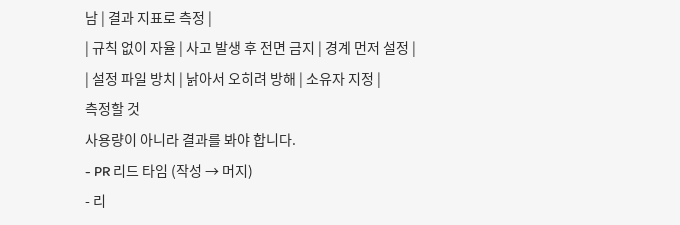남 | 결과 지표로 측정 |
| 규칙 없이 자율 | 사고 발생 후 전면 금지 | 경계 먼저 설정 |
| 설정 파일 방치 | 낡아서 오히려 방해 | 소유자 지정 |
측정할 것
사용량이 아니라 결과를 봐야 합니다.
- PR 리드 타임 (작성 → 머지)
- 리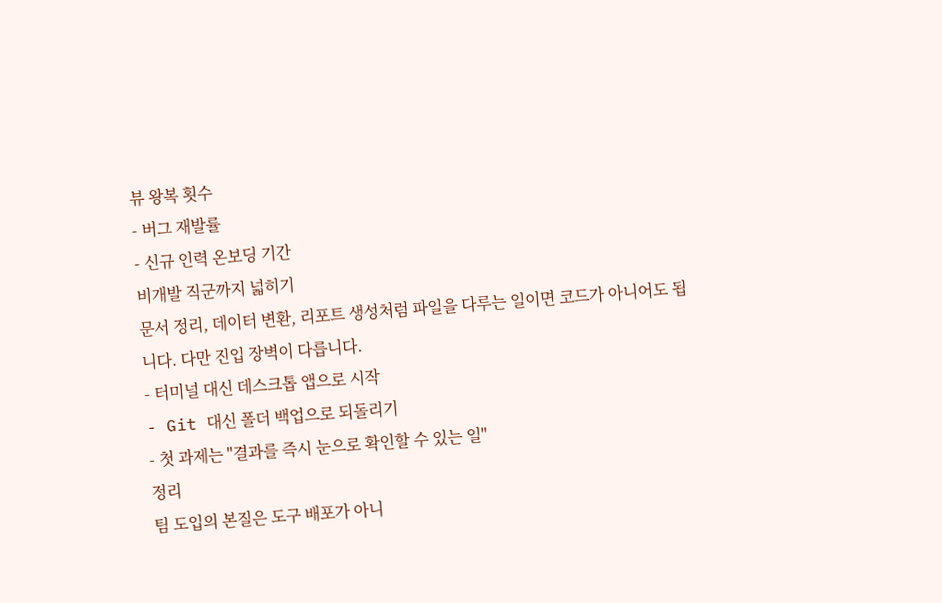뷰 왕복 횟수
- 버그 재발률
- 신규 인력 온보딩 기간
비개발 직군까지 넓히기
문서 정리, 데이터 변환, 리포트 생성처럼 파일을 다루는 일이면 코드가 아니어도 됩니다. 다만 진입 장벽이 다릅니다.
- 터미널 대신 데스크톱 앱으로 시작
- Git 대신 폴더 백업으로 되돌리기
- 첫 과제는 "결과를 즉시 눈으로 확인할 수 있는 일"
정리
팀 도입의 본질은 도구 배포가 아니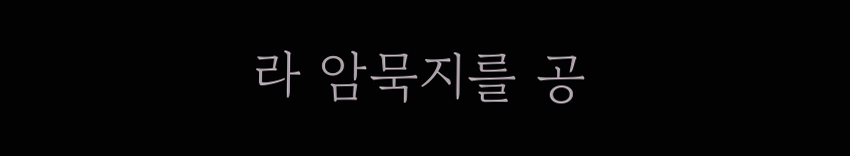라 암묵지를 공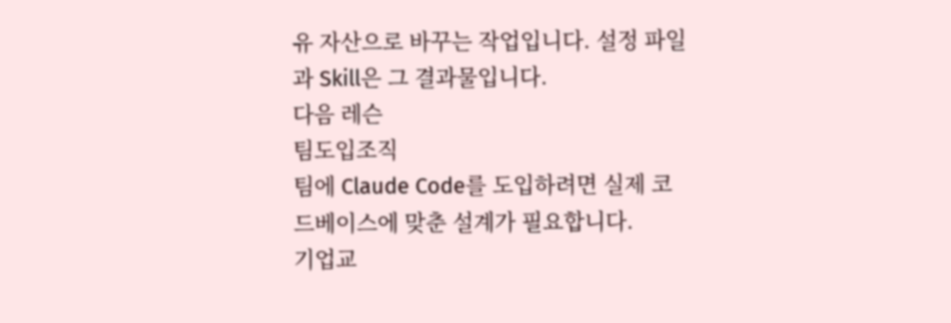유 자산으로 바꾸는 작업입니다. 설정 파일과 Skill은 그 결과물입니다.
다음 레슨
팀도입조직
팀에 Claude Code를 도입하려면 실제 코드베이스에 맞춘 설계가 필요합니다.
기업교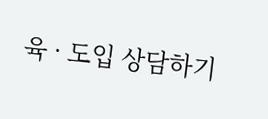육 · 도입 상담하기